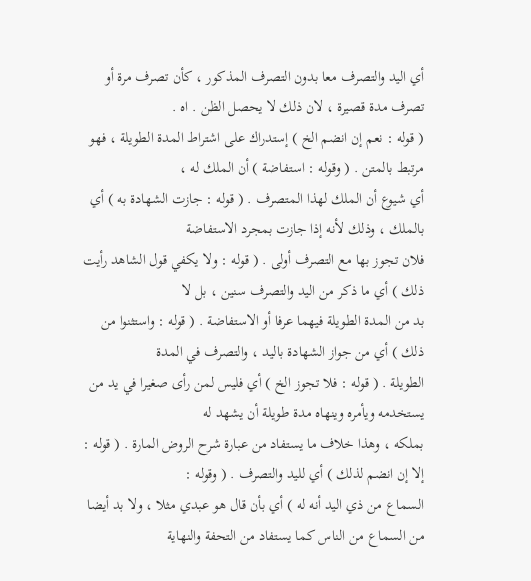أي اليد والتصرف معا بدون التصرف المذكور ، كأن تصرف مرة أو تصرف مدة قصيرة ، لان ذلك لا يحصل الظن . اه .
( قوله : نعم إن انضم الخ ) إستدراك على اشتراط المدة الطويلة ، فهو مرتبط بالمتن . ( وقوله : استفاضة ) أن الملك له ،
أي شيوع أن الملك لهذا المتصرف . ( قوله : جازت الشهادة به ) أي بالملك ، وذلك لأنه إذا جازت بمجرد الاستفاضة
فلان تجوز بها مع التصرف أولى . ( قوله : ولا يكفي قول الشاهد رأيت ذلك ) أي ما ذكر من اليد والتصرف سنين ، بل لا
بد من المدة الطويلة فيهما عرفا أو الاستفاضة . ( قوله : واستثنوا من ذلك ) أي من جواز الشهادة باليد ، والتصرف في المدة
الطويلة . ( قوله : فلا تجوز الخ ) أي فليس لمن رأى صغيرا في يد من يستخدمه ويأمره وينهاه مدة طويلة أن يشهد له
بملكه ، وهذا خلاف ما يستفاد من عبارة شرح الروض المارة . ( قوله : إلا إن انضم لذلك ) أي لليد والتصرف . ( وقوله :
السماع من ذي اليد أنه له ) أي بأن قال هو عبدي مثلا ، ولا بد أيضا من السماع من الناس كما يستفاد من التحفة والنهاية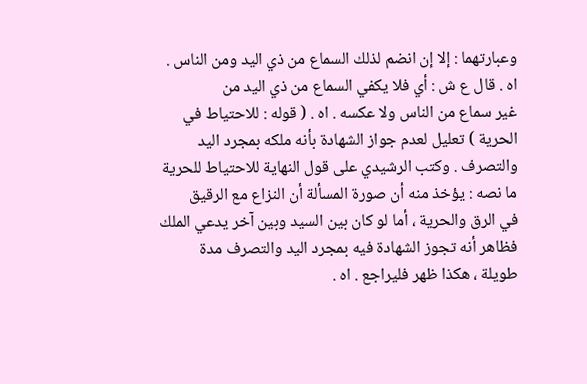وعبارتهما : إلا إن انضم لذلك السماع من ذي اليد ومن الناس . اه . قال ع ش : أي فلا يكفي السماع من ذي اليد من
غير سماع من الناس ولا عكسه . اه . ( قوله : للاحتياط في الحرية ) تعليل لعدم جواز الشهادة بأنه ملكه بمجرد اليد
والتصرف . وكتب الرشيدي على قول النهاية للاحتياط للحرية ما نصه : يؤخذ منه أن صورة المسألة أن النزاع مع الرقيق
في الرق والحرية ، أما لو كان بين السيد وبين آخر يدعي الملك فظاهر أنه تجوز الشهادة فيه بمجرد اليد والتصرف مدة
طويلة ، هكذا ظهر فليراجع . اه .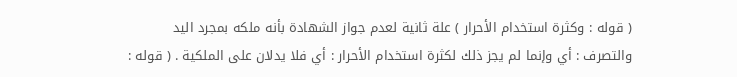( قوله : وكثرة استخدام الأحرار ) علة ثانية لعدم جواز الشهادة بأنه ملكه بمجرد اليد
والتصرف : أي وإنما لم يجز ذلك لكثرة استخدام الأحرار : أي فلا يدلان على الملكية . ( قوله :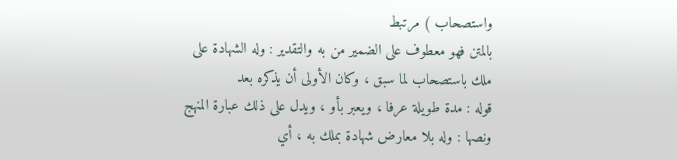واستصحاب ) مرتبط
بالمتن فهو معطوف على الضمير من به والتقدير : وله الشهادة على ملك باستصحاب لما سبق ، وكان الأولى أن يذكره بعد
قوله : مدة طويلة عرفا ، ويعبر بأو ، ويدل على ذلك عبارة المنهج ونصها : وله بلا معارض شهادة بملك به ، أي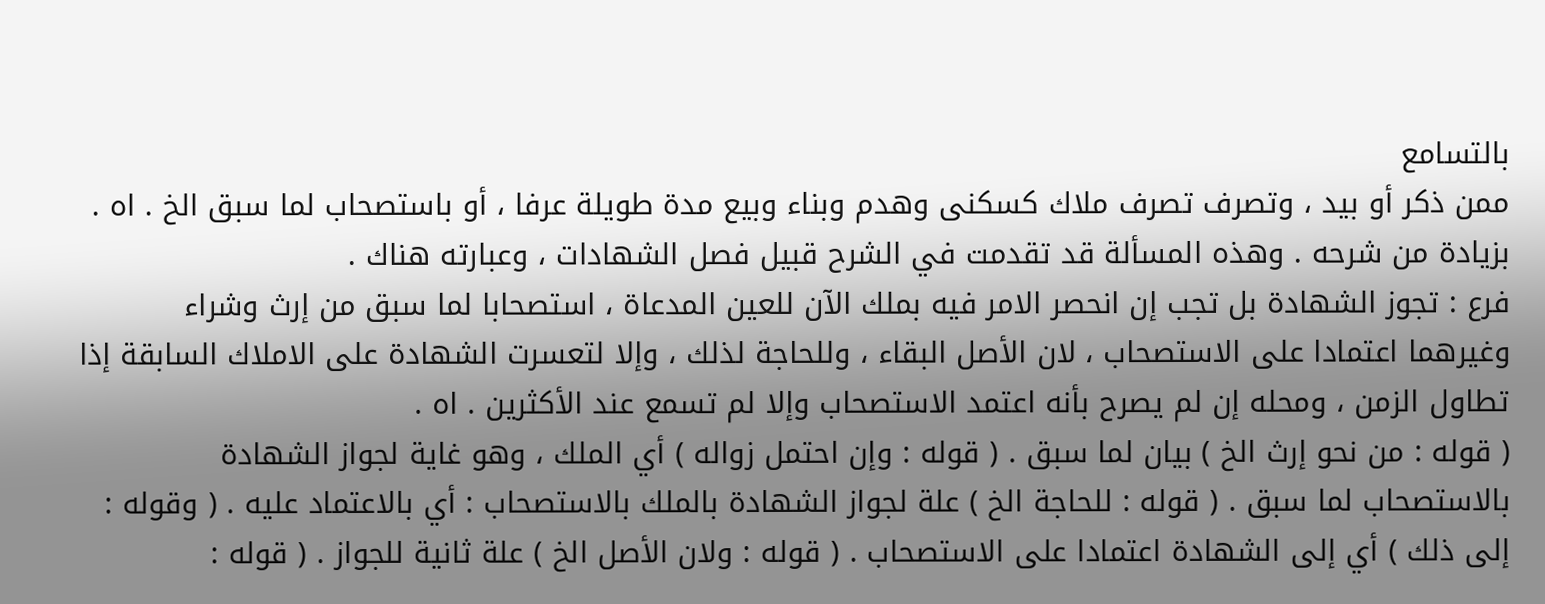بالتسامع
ممن ذكر أو بيد ، وتصرف تصرف ملاك كسكنى وهدم وبناء وبيع مدة طويلة عرفا ، أو باستصحاب لما سبق الخ . اه .
بزيادة من شرحه . وهذه المسألة قد تقدمت في الشرح قبيل فصل الشهادات ، وعبارته هناك .
فرع : تجوز الشهادة بل تجب إن انحصر الامر فيه بملك الآن للعين المدعاة ، استصحابا لما سبق من إرث وشراء
وغيرهما اعتمادا على الاستصحاب ، لان الأصل البقاء ، وللحاجة لذلك ، وإلا لتعسرت الشهادة على الاملاك السابقة إذا
تطاول الزمن ، ومحله إن لم يصرح بأنه اعتمد الاستصحاب وإلا لم تسمع عند الأكثرين . اه .
( قوله : من نحو إرث الخ ) بيان لما سبق . ( قوله : وإن احتمل زواله ) أي الملك ، وهو غاية لجواز الشهادة
بالاستصحاب لما سبق . ( قوله : للحاجة الخ ) علة لجواز الشهادة بالملك بالاستصحاب : أي بالاعتماد عليه . ( وقوله :
إلى ذلك ) أي إلى الشهادة اعتمادا على الاستصحاب . ( قوله : ولان الأصل الخ ) علة ثانية للجواز . ( قوله :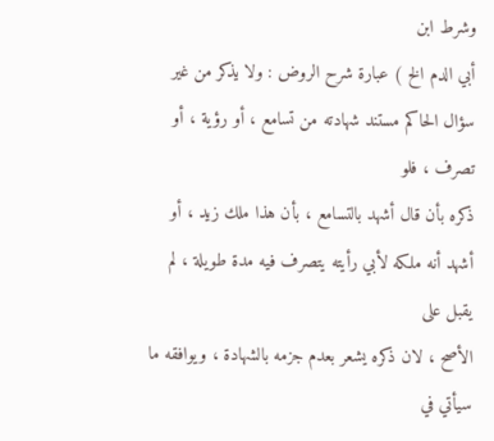وشرط ابن
أبي الدم الخ ) عبارة شرح الروض : ولا يذكر من غير سؤال الحاكم مستند شهادته من تسامع ، أو رؤية ، أو تصرف ، فلو
ذكره بأن قال أشهد بالتسامع ، بأن هذا ملك زيد ، أو أشهد أنه ملكه لأبي رأيته يتصرف فيه مدة طويلة ، لم يقبل على
الأصح ، لان ذكره يشعر بعدم جزمه بالشهادة ، ويوافقه ما سيأتي في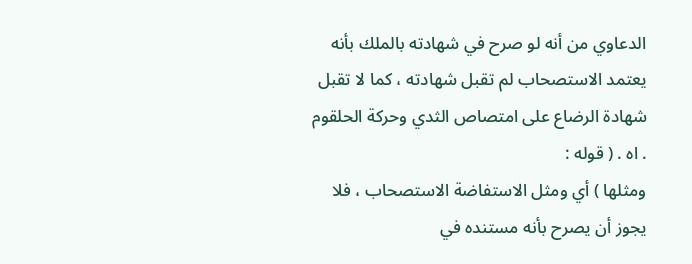الدعاوي من أنه لو صرح في شهادته بالملك بأنه
يعتمد الاستصحاب لم تقبل شهادته ، كما لا تقبل شهادة الرضاع على امتصاص الثدي وحركة الحلقوم . اه . ( قوله :
ومثلها ) أي ومثل الاستفاضة الاستصحاب ، فلا يجوز أن يصرح بأنه مستنده في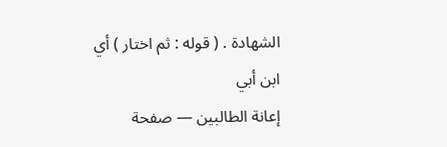الشهادة . ( قوله : ثم اختار ) أي ابن أبي
إعانة الطالبين — صفحة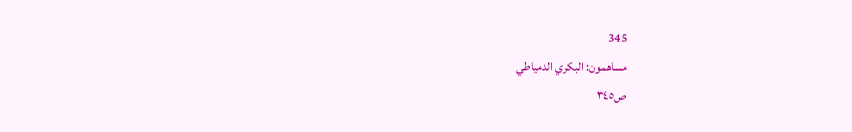345
مساهمون: البكري الدمياطي
ص٣٤٥